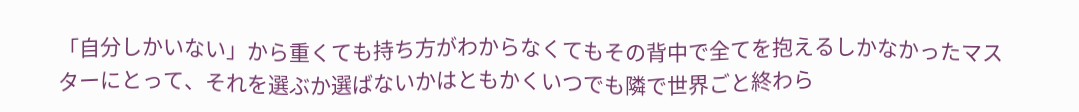「自分しかいない」から重くても持ち方がわからなくてもその背中で全てを抱えるしかなかったマスターにとって、それを選ぶか選ばないかはともかくいつでも隣で世界ごと終わら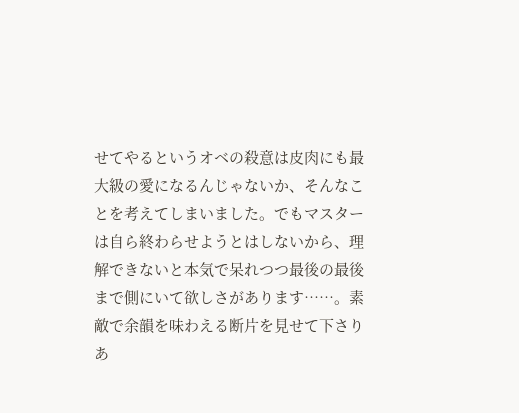せてやるというオベの殺意は皮肉にも最大級の愛になるんじゃないか、そんなことを考えてしまいました。でもマスターは自ら終わらせようとはしないから、理解できないと本気で呆れつつ最後の最後まで側にいて欲しさがあります……。素敵で余韻を味わえる断片を見せて下さりあ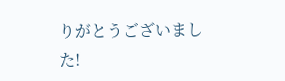りがとうございました!